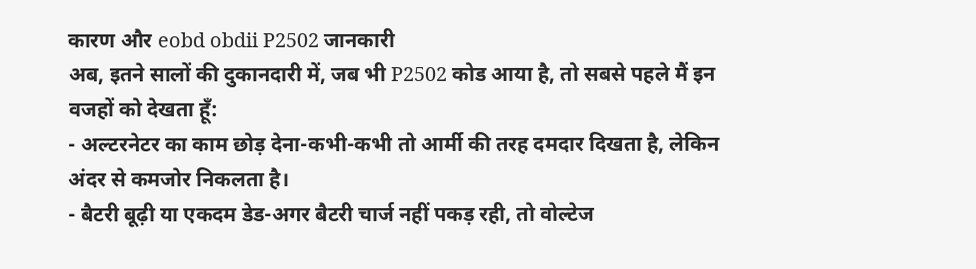कारण और eobd obdii P2502 जानकारी
अब, इतने सालों की दुकानदारी में, जब भी P2502 कोड आया है, तो सबसे पहले मैं इन वजहों को देखता हूँ:
- अल्टरनेटर का काम छोड़ देना-कभी-कभी तो आर्मी की तरह दमदार दिखता है, लेकिन अंदर से कमजोर निकलता है।
- बैटरी बूढ़ी या एकदम डेड-अगर बैटरी चार्ज नहीं पकड़ रही, तो वोल्टेज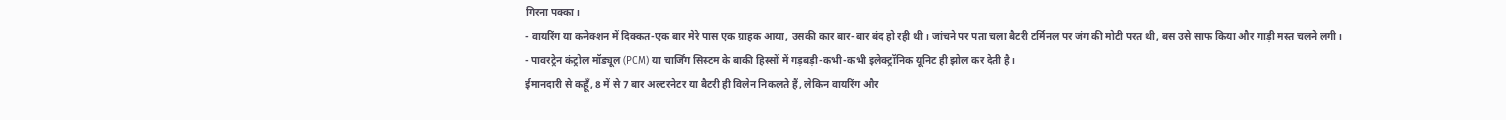गिरना पक्का।
- वायरिंग या कनेक्शन में दिक्कत-एक बार मेरे पास एक ग्राहक आया, उसकी कार बार-बार बंद हो रही थी। जांचने पर पता चला बैटरी टर्मिनल पर जंग की मोटी परत थी, बस उसे साफ किया और गाड़ी मस्त चलने लगी।
- पावरट्रेन कंट्रोल मॉड्यूल (PCM) या चार्जिंग सिस्टम के बाकी हिस्सों में गड़बड़ी-कभी-कभी इलेक्ट्रॉनिक यूनिट ही झोल कर देती है।
ईमानदारी से कहूँ, 8 में से 7 बार अल्टरनेटर या बैटरी ही विलेन निकलते हैं, लेकिन वायरिंग और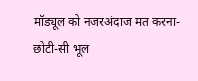मॉड्यूल को नजरअंदाज मत करना-छोटी-सी भूल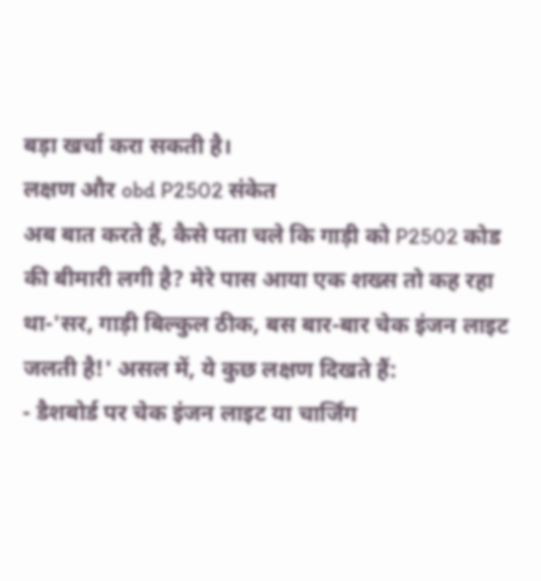बड़ा खर्चा करा सकती है।
लक्षण और obd P2502 संकेत
अब बात करते हैं, कैसे पता चले कि गाड़ी को P2502 कोड की बीमारी लगी है? मेरे पास आया एक शख्स तो कह रहा था-'सर, गाड़ी बिल्कुल ठीक, बस बार-बार चेक इंजन लाइट जलती है!' असल में, ये कुछ लक्षण दिखते हैं:
- डैशबोर्ड पर चेक इंजन लाइट या चार्जिंग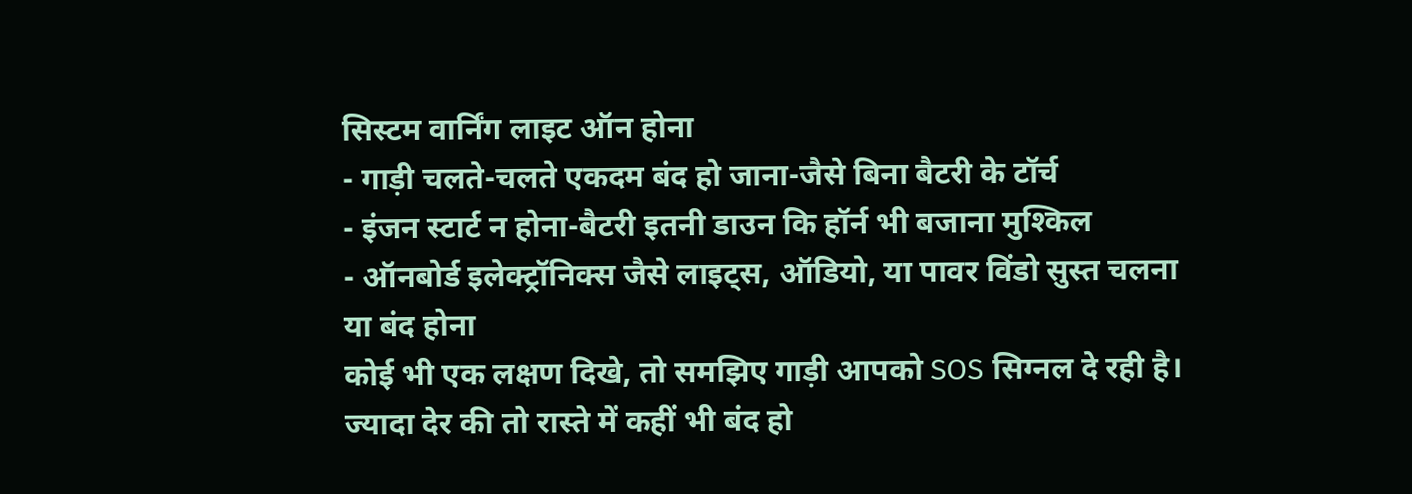सिस्टम वार्निंग लाइट ऑन होना
- गाड़ी चलते-चलते एकदम बंद हो जाना-जैसे बिना बैटरी के टॉर्च
- इंजन स्टार्ट न होना-बैटरी इतनी डाउन कि हॉर्न भी बजाना मुश्किल
- ऑनबोर्ड इलेक्ट्रॉनिक्स जैसे लाइट्स, ऑडियो, या पावर विंडो सुस्त चलना या बंद होना
कोई भी एक लक्षण दिखे, तो समझिए गाड़ी आपको SOS सिग्नल दे रही है। ज्यादा देर की तो रास्ते में कहीं भी बंद हो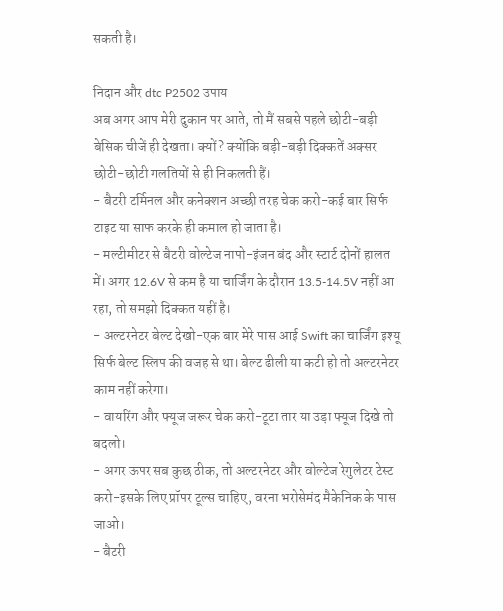सकती है।

निदान और dtc P2502 उपाय
अब अगर आप मेरी दुकान पर आते, तो मैं सबसे पहले छोटी-बड़ी बेसिक चीजें ही देखता। क्यों? क्योंकि बड़ी-बड़ी दिक्कतें अक्सर छोटी-छोटी गलतियों से ही निकलती हैं।
- बैटरी टर्मिनल और कनेक्शन अच्छी तरह चेक करो-कई बार सिर्फ टाइट या साफ करके ही कमाल हो जाता है।
- मल्टीमीटर से बैटरी वोल्टेज नापो-इंजन बंद और स्टार्ट दोनों हालत में। अगर 12.6V से कम है या चार्जिंग के दौरान 13.5-14.5V नहीं आ रहा, तो समझो दिक्कत यहीं है।
- अल्टरनेटर बेल्ट देखो-एक बार मेरे पास आई Swift का चार्जिंग इश्यू सिर्फ बेल्ट स्लिप की वजह से था। बेल्ट ढीली या कटी हो तो अल्टरनेटर काम नहीं करेगा।
- वायरिंग और फ्यूज जरूर चेक करो-टूटा तार या उड़ा फ्यूज दिखे तो बदलो।
- अगर ऊपर सब कुछ ठीक, तो अल्टरनेटर और वोल्टेज रेगुलेटर टेस्ट करो-इसके लिए प्रॉपर टूल्स चाहिए, वरना भरोसेमंद मैकेनिक के पास जाओ।
- बैटरी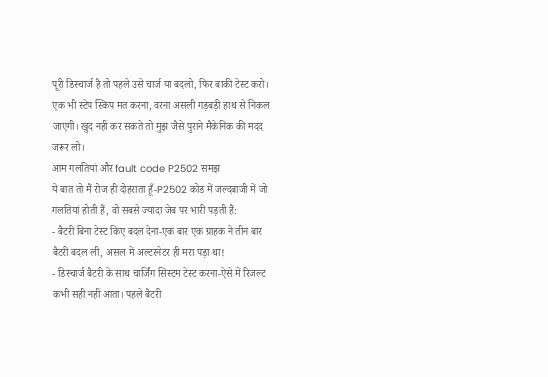पूरी डिस्चार्ज है तो पहले उसे चार्ज या बदलो, फिर बाकी टेस्ट करो।
एक भी स्टेप स्किप मत करना, वरना असली गड़बड़ी हाथ से निकल जाएगी। खुद नहीं कर सकते तो मुझ जैसे पुराने मैकेनिक की मदद जरूर लो।
आम गलतियां और fault code P2502 समझ
ये बात तो मैं रोज ही दोहराता हूँ-P2502 कोड में जल्दबाजी में जो गलतियां होती हैं, वो सबसे ज्यादा जेब पर भारी पड़ती हैं:
- बैटरी बिना टेस्ट किए बदल देना-एक बार एक ग्राहक ने तीन बार बैटरी बदल ली, असल में अल्टरनेटर ही मरा पड़ा था!
- डिस्चार्ज बैटरी के साथ चार्जिंग सिस्टम टेस्ट करना-ऐसे में रिजल्ट कभी सही नहीं आता। पहले बैटरी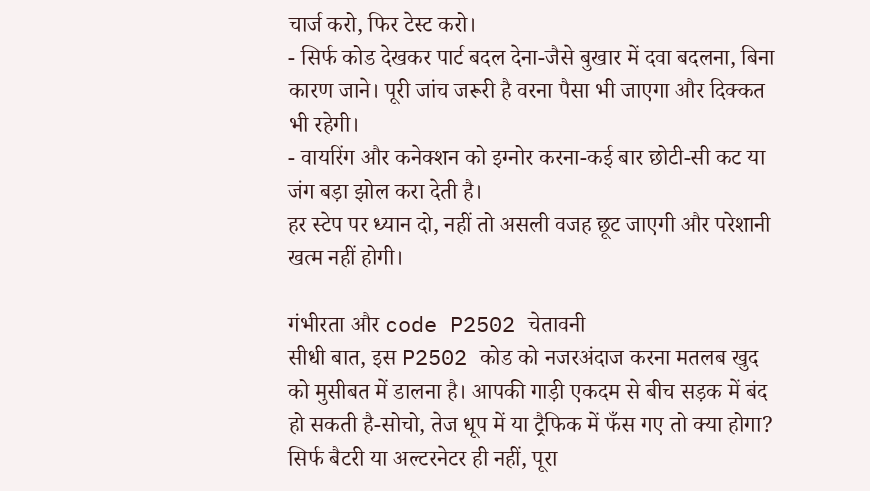चार्ज करो, फिर टेस्ट करो।
- सिर्फ कोड देखकर पार्ट बदल देना-जैसे बुखार में दवा बदलना, बिना कारण जाने। पूरी जांच जरूरी है वरना पैसा भी जाएगा और दिक्कत भी रहेगी।
- वायरिंग और कनेक्शन को इग्नोर करना-कई बार छोटी-सी कट या जंग बड़ा झोल करा देती है।
हर स्टेप पर ध्यान दो, नहीं तो असली वजह छूट जाएगी और परेशानी खत्म नहीं होगी।

गंभीरता और code P2502 चेतावनी
सीधी बात, इस P2502 कोड को नजरअंदाज करना मतलब खुद को मुसीबत में डालना है। आपकी गाड़ी एकदम से बीच सड़क में बंद हो सकती है-सोचो, तेज धूप में या ट्रैफिक में फँस गए तो क्या होगा? सिर्फ बैटरी या अल्टरनेटर ही नहीं, पूरा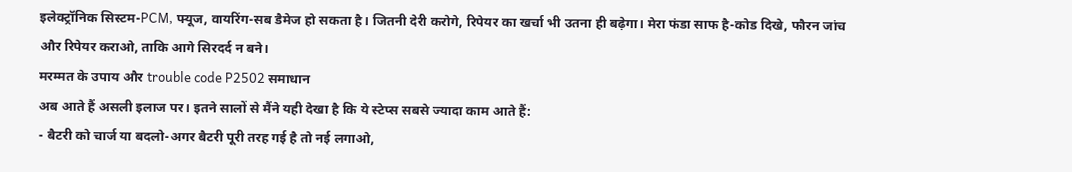इलेक्ट्रॉनिक सिस्टम-PCM, फ्यूज, वायरिंग-सब डैमेज हो सकता है। जितनी देरी करोगे, रिपेयर का खर्चा भी उतना ही बढ़ेगा। मेरा फंडा साफ है-कोड दिखे, फौरन जांच और रिपेयर कराओ, ताकि आगे सिरदर्द न बने।
मरम्मत के उपाय और trouble code P2502 समाधान
अब आते हैं असली इलाज पर। इतने सालों से मैंने यही देखा है कि ये स्टेप्स सबसे ज्यादा काम आते हैं:
- बैटरी को चार्ज या बदलो-अगर बैटरी पूरी तरह गई है तो नई लगाओ,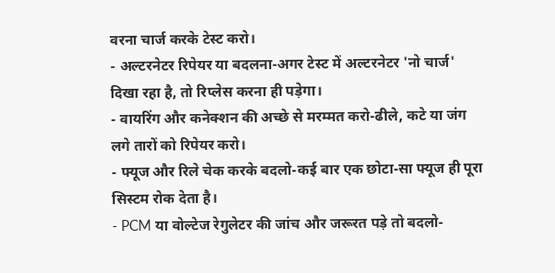वरना चार्ज करके टेस्ट करो।
- अल्टरनेटर रिपेयर या बदलना-अगर टेस्ट में अल्टरनेटर 'नो चार्ज' दिखा रहा है, तो रिप्लेस करना ही पड़ेगा।
- वायरिंग और कनेक्शन की अच्छे से मरम्मत करो-ढीले, कटे या जंग लगे तारों को रिपेयर करो।
- फ्यूज और रिले चेक करके बदलो-कई बार एक छोटा-सा फ्यूज ही पूरा सिस्टम रोक देता है।
- PCM या वोल्टेज रेगुलेटर की जांच और जरूरत पड़े तो बदलो-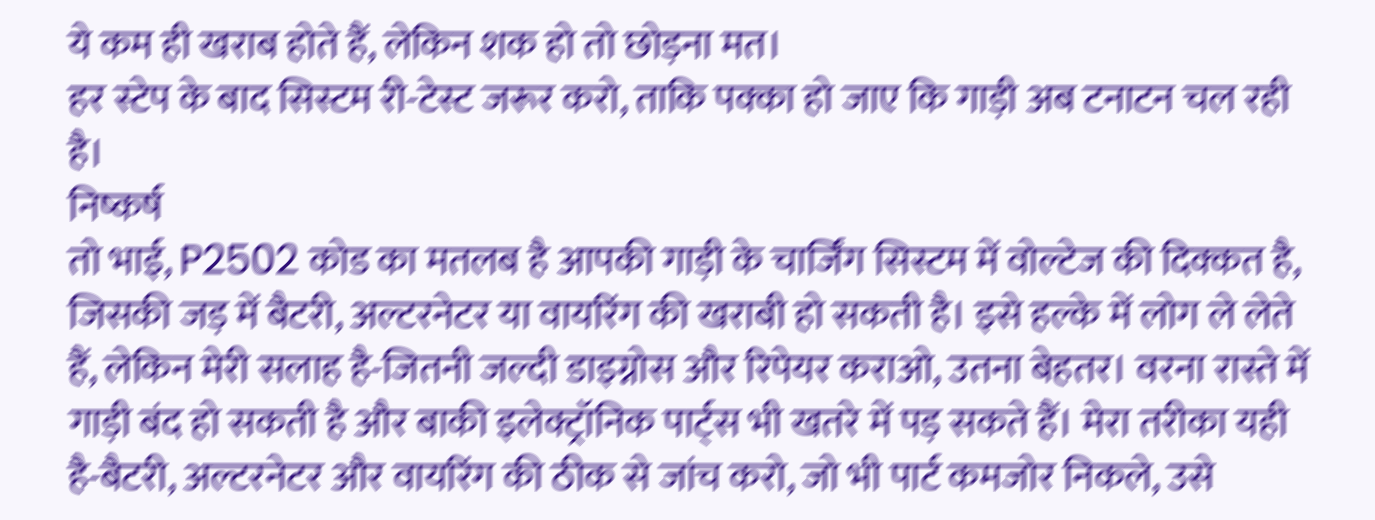ये कम ही खराब होते हैं, लेकिन शक हो तो छोड़ना मत।
हर स्टेप के बाद सिस्टम री-टेस्ट जरूर करो, ताकि पक्का हो जाए कि गाड़ी अब टनाटन चल रही है।
निष्कर्ष
तो भाई, P2502 कोड का मतलब है आपकी गाड़ी के चार्जिंग सिस्टम में वोल्टेज की दिक्कत है, जिसकी जड़ में बैटरी, अल्टरनेटर या वायरिंग की खराबी हो सकती है। इसे हल्के में लोग ले लेते हैं, लेकिन मेरी सलाह है-जितनी जल्दी डाइग्नोस और रिपेयर कराओ, उतना बेहतर। वरना रास्ते में गाड़ी बंद हो सकती है और बाकी इलेक्ट्रॉनिक पार्ट्स भी खतरे में पड़ सकते हैं। मेरा तरीका यही है-बैटरी, अल्टरनेटर और वायरिंग की ठीक से जांच करो, जो भी पार्ट कमजोर निकले, उसे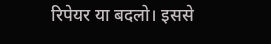रिपेयर या बदलो। इससे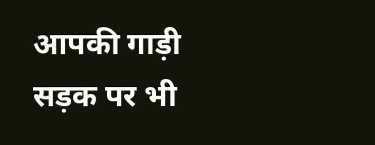आपकी गाड़ी सड़क पर भी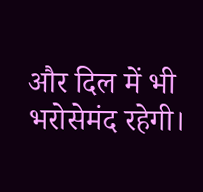और दिल में भी भरोसेमंद रहेगी।